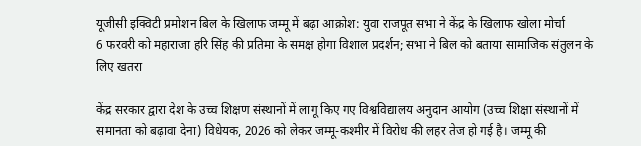यूजीसी इक्विटी प्रमोशन बिल के खिलाफ जम्मू में बढ़ा आक्रोश: युवा राजपूत सभा ने केंद्र के खिलाफ खोला मोर्चा
6 फरवरी को महाराजा हरि सिंह की प्रतिमा के समक्ष होगा विशाल प्रदर्शन; सभा ने बिल को बताया सामाजिक संतुलन के लिए खतरा

केंद्र सरकार द्वारा देश के उच्च शिक्षण संस्थानों में लागू किए गए विश्वविद्यालय अनुदान आयोग (उच्च शिक्षा संस्थानों में समानता को बढ़ावा देना) विधेयक, 2026 को लेकर जम्मू-कश्मीर में विरोध की लहर तेज हो गई है। जम्मू की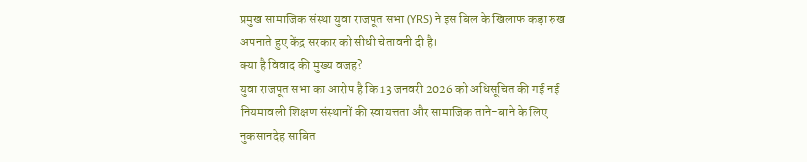प्रमुख सामाजिक संस्था युवा राजपूत सभा (YRS) ने इस बिल के खिलाफ कड़ा रुख अपनाते हुए केंद्र सरकार को सीधी चेतावनी दी है।
क्या है विवाद की मुख्य वजह?
युवा राजपूत सभा का आरोप है कि 13 जनवरी 2026 को अधिसूचित की गई नई नियमावली शिक्षण संस्थानों की स्वायत्तता और सामाजिक ताने-बाने के लिए नुकसानदेह साबित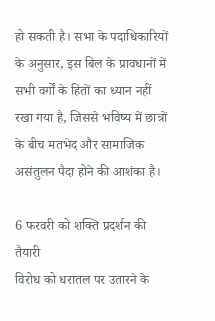हो सकती है। सभा के पदाधिकारियों के अनुसार, इस बिल के प्रावधानों में सभी वर्गों के हितों का ध्यान नहीं रखा गया है, जिससे भविष्य में छात्रों के बीच मतभेद और सामाजिक असंतुलन पैदा होने की आशंका है।

6 फरवरी को शक्ति प्रदर्शन की तैयारी
विरोध को धरातल पर उतारने के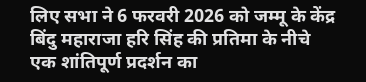लिए सभा ने 6 फरवरी 2026 को जम्मू के केंद्र बिंदु महाराजा हरि सिंह की प्रतिमा के नीचे एक शांतिपूर्ण प्रदर्शन का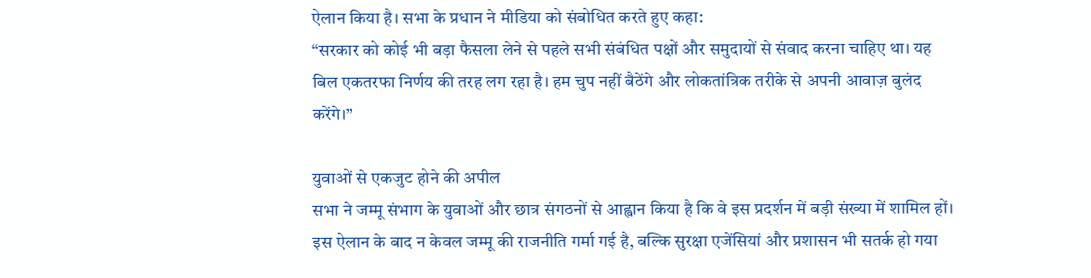ऐलान किया है। सभा के प्रधान ने मीडिया को संबोधित करते हुए कहा:
“सरकार को कोई भी बड़ा फैसला लेने से पहले सभी संबंधित पक्षों और समुदायों से संवाद करना चाहिए था। यह बिल एकतरफा निर्णय की तरह लग रहा है। हम चुप नहीं बैठेंगे और लोकतांत्रिक तरीके से अपनी आवाज़ बुलंद करेंगे।”

युवाओं से एकजुट होने की अपील
सभा ने जम्मू संभाग के युवाओं और छात्र संगठनों से आह्वान किया है कि वे इस प्रदर्शन में बड़ी संख्या में शामिल हों। इस ऐलान के बाद न केवल जम्मू की राजनीति गर्मा गई है, बल्कि सुरक्षा एजेंसियां और प्रशासन भी सतर्क हो गया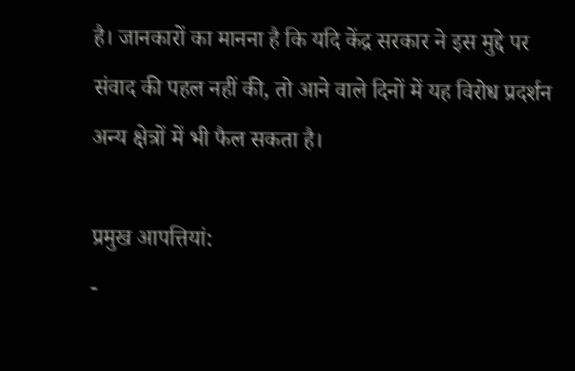है। जानकारों का मानना है कि यदि केंद्र सरकार ने इस मुद्दे पर संवाद की पहल नहीं की, तो आने वाले दिनों में यह विरोध प्रदर्शन अन्य क्षेत्रों में भी फैल सकता है।

प्रमुख आपत्तियां:
-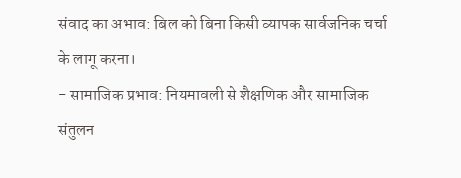संवाद का अभाव: बिल को बिना किसी व्यापक सार्वजनिक चर्चा के लागू करना।
- सामाजिक प्रभाव: नियमावली से शैक्षणिक और सामाजिक संतुलन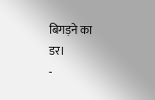बिगड़ने का डर।
-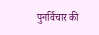पुनर्विचार की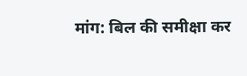मांग: बिल की समीक्षा कर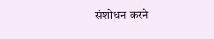संशोधन करने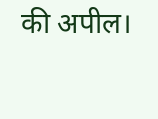की अपील।